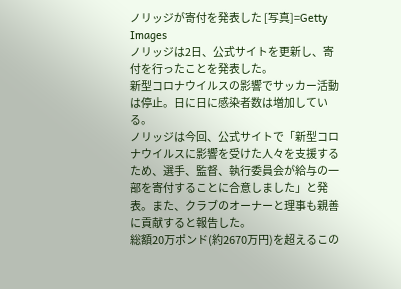ノリッジが寄付を発表した [写真]=Getty Images
ノリッジは2日、公式サイトを更新し、寄付を行ったことを発表した。
新型コロナウイルスの影響でサッカー活動は停止。日に日に感染者数は増加している。
ノリッジは今回、公式サイトで「新型コロナウイルスに影響を受けた人々を支援するため、選手、監督、執行委員会が給与の一部を寄付することに合意しました」と発表。また、クラブのオーナーと理事も親善に貢献すると報告した。
総額20万ポンド(約2670万円)を超えるこの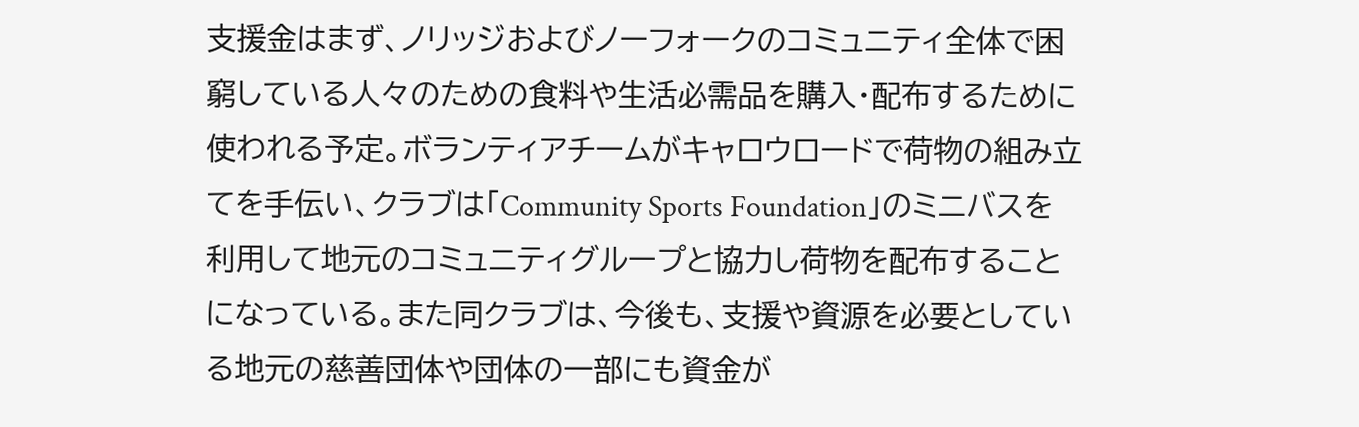支援金はまず、ノリッジおよびノーフォークのコミュニティ全体で困窮している人々のための食料や生活必需品を購入・配布するために使われる予定。ボランティアチームがキャロウロードで荷物の組み立てを手伝い、クラブは「Community Sports Foundation」のミニバスを利用して地元のコミュニティグループと協力し荷物を配布することになっている。また同クラブは、今後も、支援や資源を必要としている地元の慈善団体や団体の一部にも資金が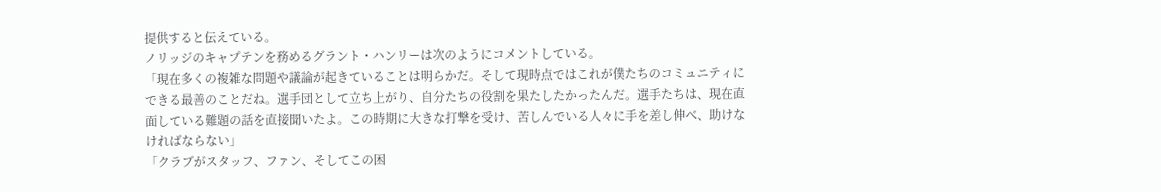提供すると伝えている。
ノリッジのキャプテンを務めるグラント・ハンリーは次のようにコメントしている。
「現在多くの複雑な問題や議論が起きていることは明らかだ。そして現時点ではこれが僕たちのコミュニティにできる最善のことだね。選手団として立ち上がり、自分たちの役割を果たしたかったんだ。選手たちは、現在直面している難題の話を直接聞いたよ。この時期に大きな打撃を受け、苦しんでいる人々に手を差し伸べ、助けなければならない」
「クラブがスタッフ、ファン、そしてこの困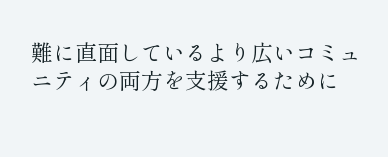難に直面しているより広いコミュニティの両方を支援するために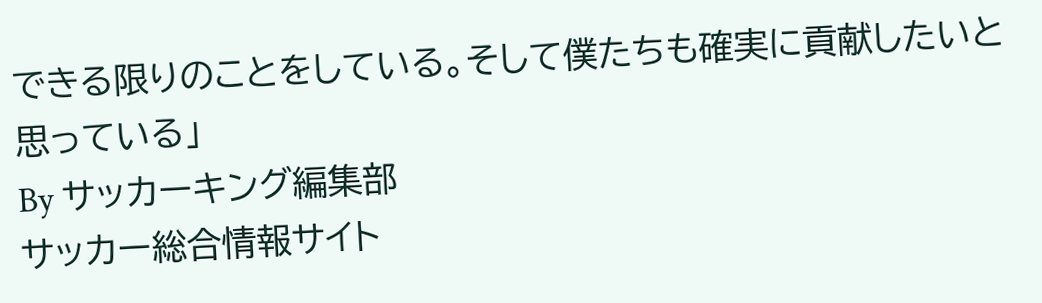できる限りのことをしている。そして僕たちも確実に貢献したいと思っている」
By サッカーキング編集部
サッカー総合情報サイト